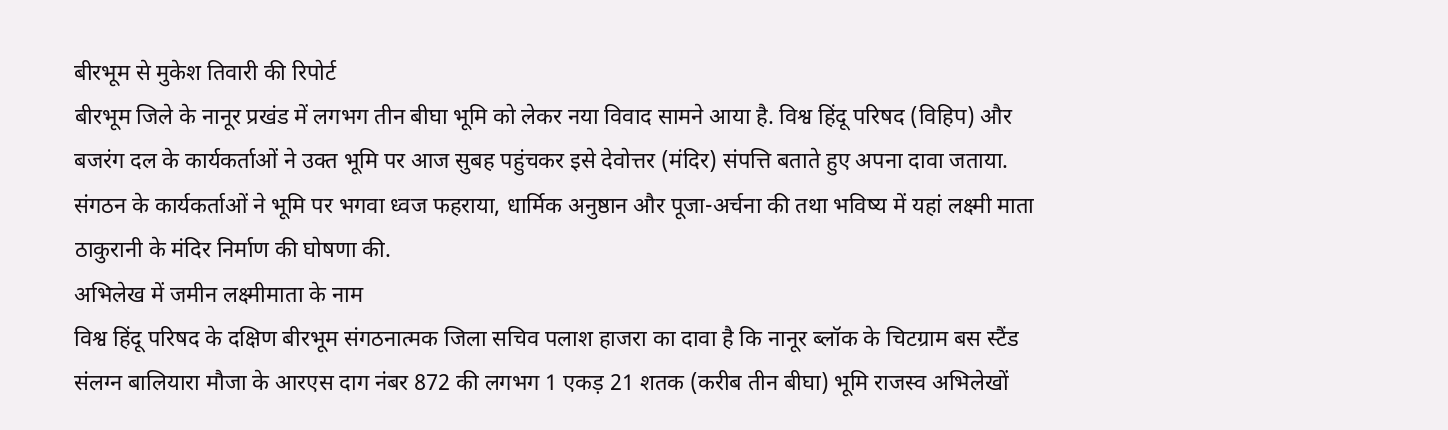बीरभूम से मुकेश तिवारी की रिपोर्ट
बीरभूम जिले के नानूर प्रखंड में लगभग तीन बीघा भूमि को लेकर नया विवाद सामने आया है. विश्व हिंदू परिषद (विहिप) और बजरंग दल के कार्यकर्ताओं ने उक्त भूमि पर आज सुबह पहुंचकर इसे देवोत्तर (मंदिर) संपत्ति बताते हुए अपना दावा जताया. संगठन के कार्यकर्ताओं ने भूमि पर भगवा ध्वज फहराया, धार्मिक अनुष्ठान और पूजा-अर्चना की तथा भविष्य में यहां लक्ष्मी माता ठाकुरानी के मंदिर निर्माण की घोषणा की.
अभिलेख में जमीन लक्ष्मीमाता के नाम
विश्व हिंदू परिषद के दक्षिण बीरभूम संगठनात्मक जिला सचिव पलाश हाजरा का दावा है कि नानूर ब्लॉक के चिटग्राम बस स्टैंड संलग्न बालियारा मौजा के आरएस दाग नंबर 872 की लगभग 1 एकड़ 21 शतक (करीब तीन बीघा) भूमि राजस्व अभिलेखों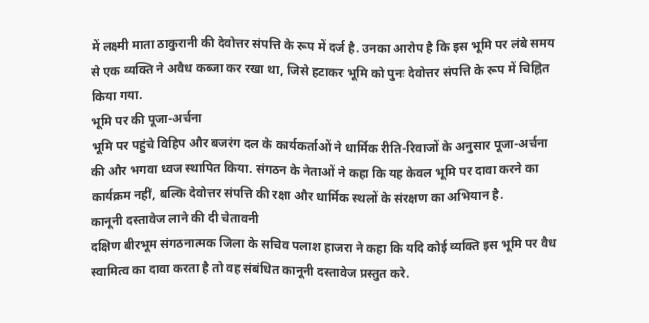में लक्ष्मी माता ठाकुरानी की देवोत्तर संपत्ति के रूप में दर्ज है. उनका आरोप है कि इस भूमि पर लंबे समय से एक व्यक्ति ने अवैध कब्जा कर रखा था, जिसे हटाकर भूमि को पुनः देवोत्तर संपत्ति के रूप में चिह्नित किया गया.
भूमि पर की पूजा-अर्चना
भूमि पर पहुंचे विहिप और बजरंग दल के कार्यकर्ताओं ने धार्मिक रीति-रिवाजों के अनुसार पूजा-अर्चना की और भगवा ध्वज स्थापित किया. संगठन के नेताओं ने कहा कि यह केवल भूमि पर दावा करने का कार्यक्रम नहीं, बल्कि देवोत्तर संपत्ति की रक्षा और धार्मिक स्थलों के संरक्षण का अभियान है.
कानूनी दस्तावेज लाने की दी चेतावनी
दक्षिण बीरभूम संगठनात्मक जिला के सचिव पलाश हाजरा ने कहा कि यदि कोई व्यक्ति इस भूमि पर वैध स्वामित्व का दावा करता है तो वह संबंधित कानूनी दस्तावेज प्रस्तुत करे.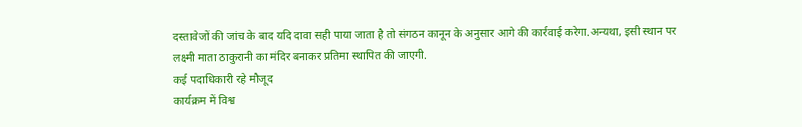दस्तावेजों की जांच के बाद यदि दावा सही पाया जाता है तो संगठन कानून के अनुसार आगे की कार्रवाई करेगा.अन्यथा, इसी स्थान पर लक्ष्मी माता ठाकुरानी का मंदिर बनाकर प्रतिमा स्थापित की जाएगी.
कई पदाधिकारी रहे मौजूद
कार्यक्रम में विश्व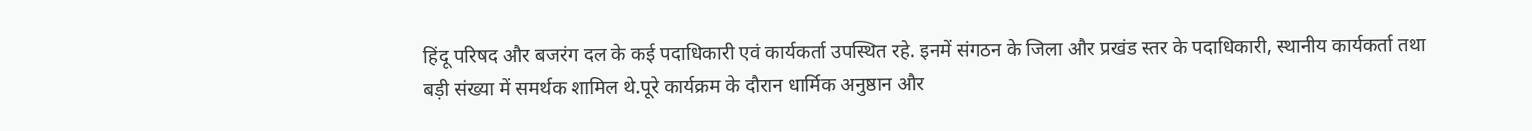हिंदू परिषद और बजरंग दल के कई पदाधिकारी एवं कार्यकर्ता उपस्थित रहे. इनमें संगठन के जिला और प्रखंड स्तर के पदाधिकारी, स्थानीय कार्यकर्ता तथा बड़ी संख्या में समर्थक शामिल थे.पूरे कार्यक्रम के दौरान धार्मिक अनुष्ठान और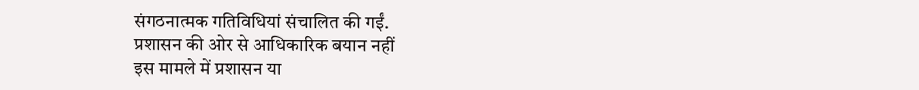संगठनात्मक गतिविधियां संचालित की गईं.
प्रशासन की ओर से आधिकारिक बयान नहीं
इस मामले में प्रशासन या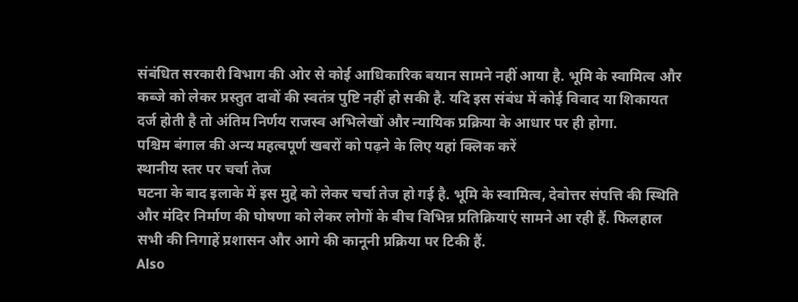संबंधित सरकारी विभाग की ओर से कोई आधिकारिक बयान सामने नहीं आया है. भूमि के स्वामित्व और कब्जे को लेकर प्रस्तुत दावों की स्वतंत्र पुष्टि नहीं हो सकी है. यदि इस संबंध में कोई विवाद या शिकायत दर्ज होती है तो अंतिम निर्णय राजस्व अभिलेखों और न्यायिक प्रक्रिया के आधार पर ही होगा.
पश्चिम बंगाल की अन्य महत्वपूर्ण खबरों को पढ़ने के लिए यहां क्लिक करें
स्थानीय स्तर पर चर्चा तेज
घटना के बाद इलाके में इस मुद्दे को लेकर चर्चा तेज हो गई है. भूमि के स्वामित्व, देवोत्तर संपत्ति की स्थिति और मंदिर निर्माण की घोषणा को लेकर लोगों के बीच विभिन्न प्रतिक्रियाएं सामने आ रही हैं. फिलहाल सभी की निगाहें प्रशासन और आगे की कानूनी प्रक्रिया पर टिकी हैं.
Also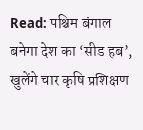Read: पश्चिम बंगाल बनेगा देश का ‘सीड हब’, खुलेंगे चार कृषि प्रशिक्षण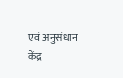एवं अनुसंधान केंद्र